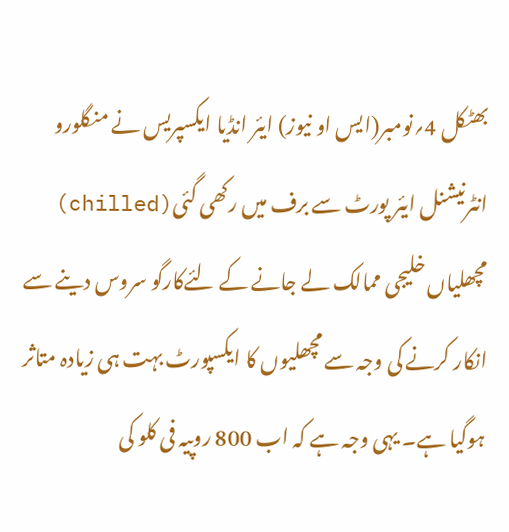بھٹکل 4؍نومبر(ایس او نیوز) ایئر انڈیا ایکسپریس نے منگلورو انٹرنیشنل ایئر پورٹ سے برف میں رکھی گئی(chilled) مچھلیاں خلیجی ممالک لے جانے کے لئےکارگو سروس دینے سے انکار کرنے کی وجہ سے مچھلیوں کا ایکسپورٹ بہت ہی زیادہ متاثر ہوگیا ہے۔ یہی وجہ ہے کہ اب 800 روپیہ فی کلو کی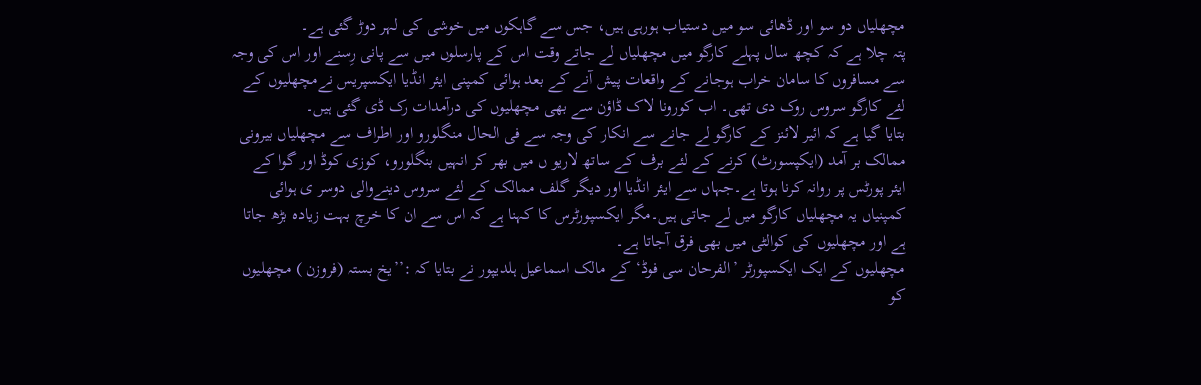مچھلیاں دو سو اور ڈھائی سو میں دستیاب ہورہی ہیں، جس سے گاہکوں میں خوشی کی لہر دوڑ گئی ہے۔
پتہ چلا ہے کہ کچھ سال پہلے کارگو میں مچھلیاں لے جاتے وقت اس کے پارسلوں میں سے پانی رِسنے اور اس کی وجہ سے مسافروں کا سامان خراب ہوجانے کے واقعات پیش آنے کے بعد ہوائی کمپنی ایئر انڈیا ایکسپریس نےمچھلیوں کے لئے کارگو سروس روک دی تھی۔ اب کورونا لاک ڈاؤن سے بھی مچھلیوں کی درآمدات رک ڈی گئی ہیں۔
بتایا گیا ہے کہ ائیر لائنز کے کارگو لے جانے سے انکار کی وجہ سے فی الحال منگلورو اور اطراف سے مچھلیاں بیرونی ممالک بر آمد (ایکپسورٹ) کرنے کے لئے برف کے ساتھ لاریو ں میں بھر کر انہیں بنگلورو، کوزی کوڈ اور گوا کے ایئر پورٹس پر روانہ کرنا ہوتا ہے۔جہاں سے ایئر انڈیا اور دیگر گلف ممالک کے لئے سروس دینےوالی دوسر ی ہوائی کمپنیاں یہ مچھلیاں کارگو میں لے جاتی ہیں۔مگر ایکسپورٹرس کا کہنا ہے کہ اس سے ان کا خرچ بہت زیادہ بڑھ جاتا ہے اور مچھلیوں کی کوالٹی میں بھی فرق آجاتا ہے۔
مچھلیوں کے ایک ایکسپورٹر ’الفرحان سی فوڈ‘کے مالک اسماعیل ہلدیپور نے بتایا کہ :’’یخ بستہ (فروزن ) مچھلیوں کو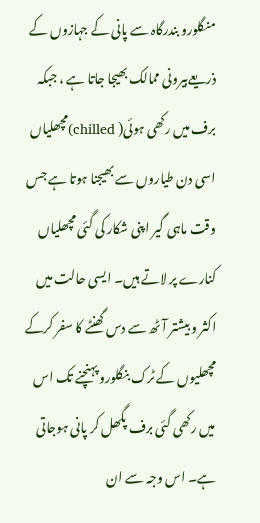منگلورو بندرگاہ سے پانی کے جہازوں کے ذریعےبیرونی ممالک بھیجا جاتا ہے ، جبکہ برف میں رکھی ہوئی( chilled)مچھلیاں اسی دن طیاروں سے بھیجنا ہوتا ہے جس وقت ماہی گیر اپنی شکار کی گئی مچھلیاں کنارے پر لاتے ہیں۔ ایسی حالت میں اکثر و بیشتر آٹھ سے دس گھنٹے کا سفر کرکے مچھلیوں کے ٹرک بنگلورو پہنچنے تک اس میں رکھی گئی برف پگھل کر پانی ہوجاتی ہے۔ اس وجہ سے ان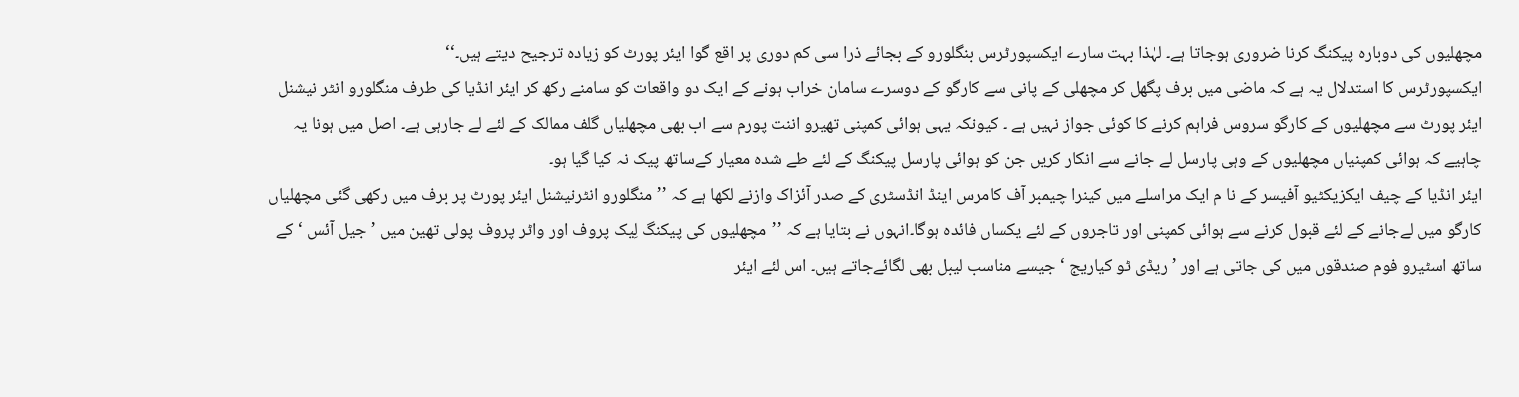مچھلیوں کی دوبارہ پیکنگ کرنا ضروری ہوجاتا ہے۔ لہٰذا بہت سارے ایکسپورٹرس بنگلورو کے بجائے ذرا سی کم دوری پر اقع گوا ایئر پورٹ کو زیادہ ترجیح دیتے ہیں۔‘‘
ایکسپورٹرس کا استدلال یہ ہے کہ ماضی میں برف پگھل کر مچھلی کے پانی سے کارگو کے دوسرے سامان خراب ہونے کے ایک دو واقعات کو سامنے رکھ کر ایئر انڈیا کی طرف منگلورو انٹر نیشنل ایئر پورٹ سے مچھلیوں کے کارگو سروس فراہم کرنے کا کوئی جواز نہیں ہے ۔ کیونکہ یہی ہوائی کمپنی تھیرو اننت پورم سے اب بھی مچھلیاں گلف ممالک کے لئے لے جارہی ہے۔ اصل میں ہونا یہ چاہیے کہ ہوائی کمپنیاں مچھلیوں کے وہی پارسل لے جانے سے انکار کریں جن کو ہوائی پارسل پیکنگ کے لئے طے شدہ معیار کےساتھ پیک نہ کیا گیا ہو۔
ایئر انڈیا کے چیف ایکزیکٹیو آفیسر کے نا م ایک مراسلے میں کینرا چیمبر آف کامرس اینڈ انڈسٹری کے صدر آئزاک وازنے لکھا ہے کہ ’’منگلورو انٹرنیشنل ایئر پورٹ پر برف میں رکھی گئی مچھلیاں کارگو میں لےجانے کے لئے قبول کرنے سے ہوائی کمپنی اور تاجروں کے لئے یکساں فائدہ ہوگا۔انہوں نے بتایا ہے کہ ’’مچھلیوں کی پیکنگ لِیک پروف اور واٹر پروف پولی تھین میں ’جیل آئس ‘ کے ساتھ اسٹیرو فوم صندقوں میں کی جاتی ہے اور ’ریڈی ٹو کیاریج ‘ جیسے مناسب لیبل بھی لگائےجاتے ہیں۔ اس لئے ایئر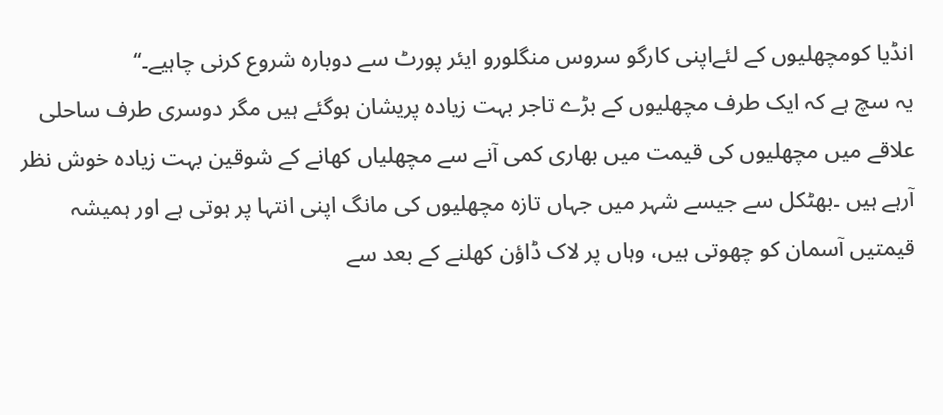انڈیا کومچھلیوں کے لئےاپنی کارگو سروس منگلورو ایئر پورٹ سے دوبارہ شروع کرنی چاہیے۔‘‘
یہ سچ ہے کہ ایک طرف مچھلیوں کے بڑے تاجر بہت زیادہ پریشان ہوگئے ہیں مگر دوسری طرف ساحلی علاقے میں مچھلیوں کی قیمت میں بھاری کمی آنے سے مچھلیاں کھانے کے شوقین بہت زیادہ خوش نظر آرہے ہیں ۔بھٹکل سے جیسے شہر میں جہاں تازہ مچھلیوں کی مانگ اپنی انتہا پر ہوتی ہے اور ہمیشہ قیمتیں آسمان کو چھوتی ہیں، وہاں پر لاک ڈاؤن کھلنے کے بعد سے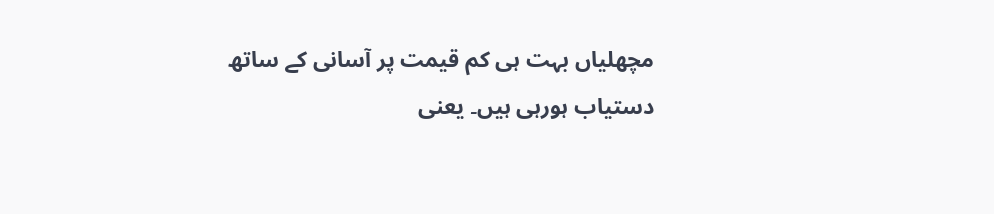مچھلیاں بہت ہی کم قیمت پر آسانی کے ساتھ دستیاب ہورہی ہیں۔ یعنی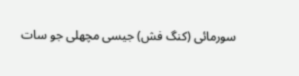سورمائی (کنگ فش) جیسی مچھلی جو سات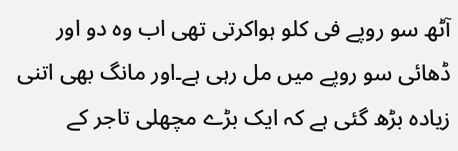آٹھ سو روپے فی کلو ہواکرتی تھی اب وہ دو اور ڈھائی سو روپے میں مل رہی ہے۔اور مانگ بھی اتنی زیادہ بڑھ گئی ہے کہ ایک بڑے مچھلی تاجر کے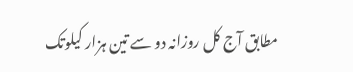مطابق آج کل روزانہ دو سے تین ہزار کیلوتک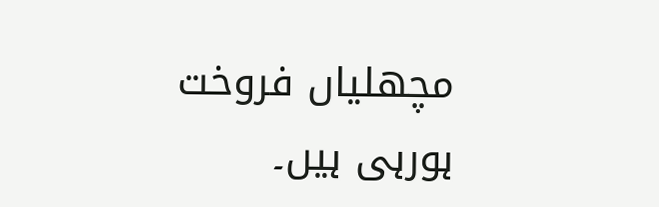مچھلیاں فروخت ہورہی ہیں۔